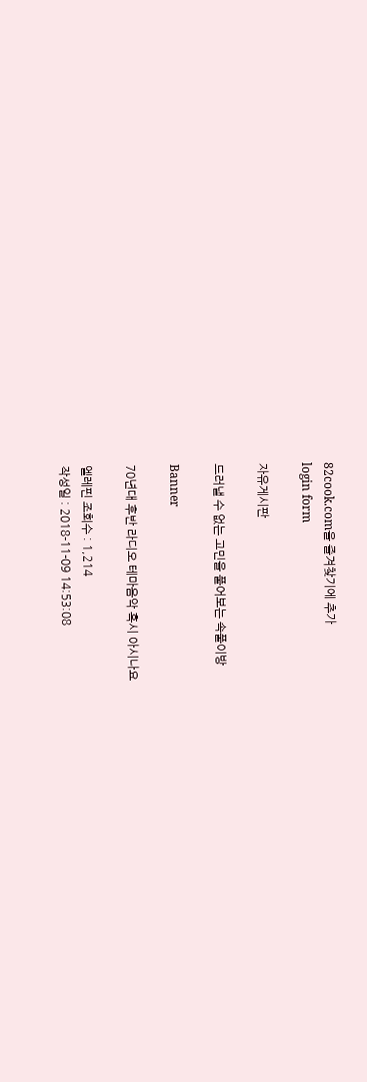82cook.com을 즐겨찾기에 추가
login form

자유게시판

드러낼 수 없는 고민을 풀어보는 속풀이방

Banner

70년대 후반 라디오 테마음악 혹시 아시나요

엘레핀 조회수 : 1,214
작성일 : 2018-11-09 14:53:08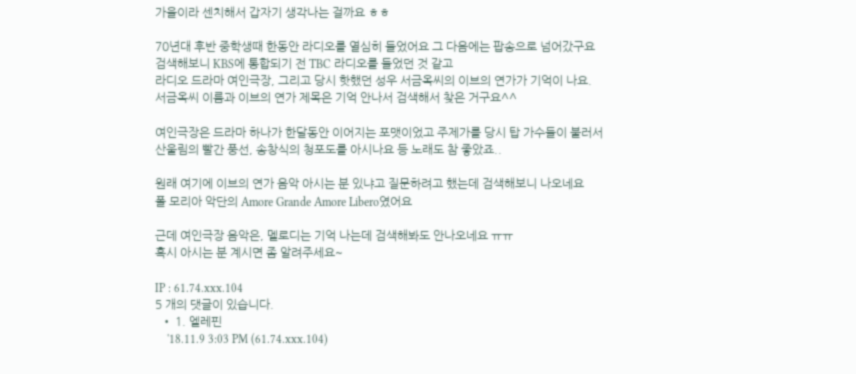가을이라 센치해서 갑자기 생각나는 걸까요 ㅎㅎ

70년대 후반 중학생때 한동안 라디오를 열심히 들었어요 그 다음에는 팝송으로 넘어갔구요
검색해보니 KBS에 통합되기 전 TBC 라디오를 들었던 것 같고
라디오 드라마 여인극장, 그리고 당시 핫했던 성우 서금옥씨의 이브의 연가가 기억이 나요.
서금옥씨 이름과 이브의 연가 제목은 기억 안나서 검색해서 찾은 거구요^^

여인극장은 드라마 하나가 한달동안 이어지는 포맷이었고 주제가를 당시 탑 가수들이 불러서
산울림의 빨간 풍선, 송창식의 청포도를 아시나요 등 노래도 참 좋았죠..

원래 여기에 이브의 연가 음악 아시는 분 있냐고 질문하려고 했는데 검색해보니 나오네요
폴 모리아 악단의 Amore Grande Amore Libero였어요

근데 여인극장 음악은, 멜로디는 기억 나는데 검색해봐도 안나오네요 ㅠㅠ
혹시 아시는 분 계시면 좀 알려주세요~

IP : 61.74.xxx.104
5 개의 댓글이 있습니다.
  • 1. 엘레핀
    '18.11.9 3:03 PM (61.74.xxx.104)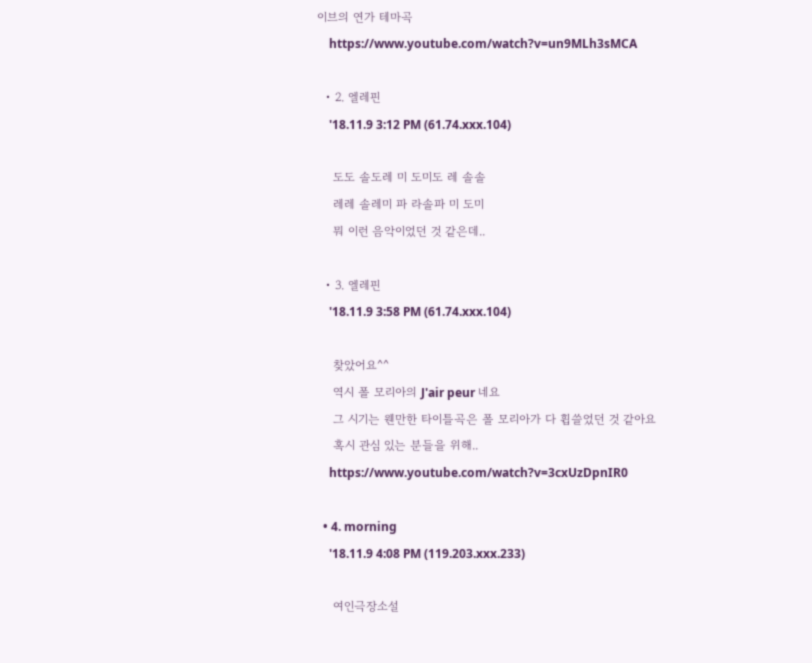이브의 연가 테마곡
    https://www.youtube.com/watch?v=un9MLh3sMCA

  • 2. 엘레핀
    '18.11.9 3:12 PM (61.74.xxx.104)

    도도 솔도레 미 도미도 레 솔솔
    레레 솔레미 파 라솔파 미 도미
    뭐 이런 음악이었던 것 같은데..

  • 3. 엘레핀
    '18.11.9 3:58 PM (61.74.xxx.104)

    찾았어요^^
    역시 폴 모리아의 J'air peur 네요
    그 시기는 웬만한 타이틀곡은 폴 모리아가 다 휩쓸었던 것 같아요
    혹시 관심 있는 분들을 위해..
    https://www.youtube.com/watch?v=3cxUzDpnIR0

  • 4. morning
    '18.11.9 4:08 PM (119.203.xxx.233)

    여인극장소설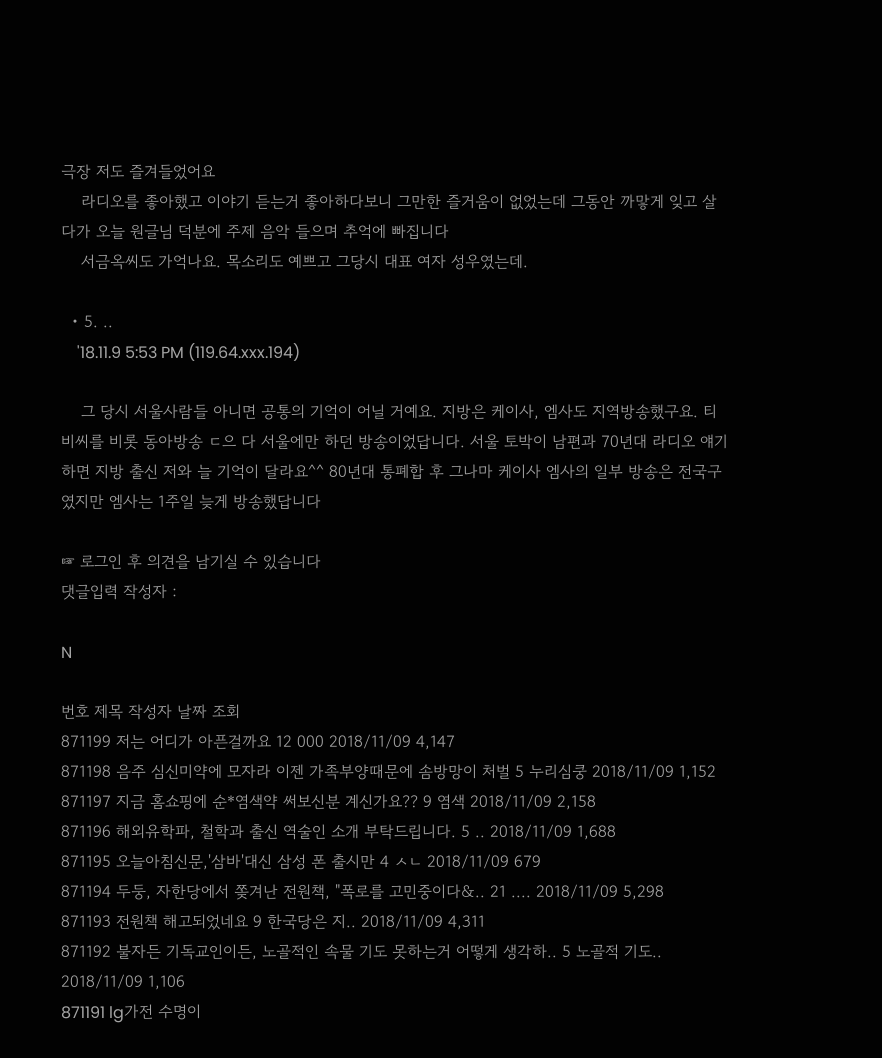극장 저도 즐겨들었어요
    라디오를 좋아했고 이야기 듣는거 좋아하다보니 그만한 즐거움이 없었는데 그동안 까맣게 잊고 살다가 오늘 원글님 덕분에 주제 음악 들으며 추억에 빠집니다
    서금옥씨도 가억나요. 목소리도 예쁘고 그당시 대표 여자 성우였는데.

  • 5. ..
    '18.11.9 5:53 PM (119.64.xxx.194)

    그 당시 서울사람들 아니면 공통의 기억이 어닐 거예요. 지방은 케이사, 엠사도 지역방송했구요. 티비씨를 비롯 동아방송 ㄷ으 다 서울에만 하던 방송이었답니다. 서울 토박이 남편과 70년대 라디오 얘기하면 지방 출신 저와 늘 기억이 달라요^^ 80년대 통폐합 후 그나마 케이사 엠사의 일부 방송은 전국구였지만 엠사는 1주일 늦게 방송했답니다

☞ 로그인 후 의견을 남기실 수 있습니다
댓글입력 작성자 :

N

번호 제목 작성자 날짜 조회
871199 저는 어디가 아픈걸까요 12 000 2018/11/09 4,147
871198 음주 심신미약에 모자라 이젠 가족부양때문에 솜방망이 처벌 5 누리심쿵 2018/11/09 1,152
871197 지금 홈쇼핑에 순*염색약 써보신분 계신가요?? 9 염색 2018/11/09 2,158
871196 해외유학파, 철학과 출신 역술인 소개 부탁드립니다. 5 .. 2018/11/09 1,688
871195 오늘아침신문,'삼바'대신 삼성 폰 출시만 4 ㅅㄴ 2018/11/09 679
871194 두둥, 자한당에서 쫒겨난 전원책, "폭로를 고민중이다&.. 21 .... 2018/11/09 5,298
871193 전원책 해고되었네요 9 한국당은 지.. 2018/11/09 4,311
871192 불자든 기독교인이든, 노골적인 속물 기도 못하는거 어떻게 생각하.. 5 노골적 기도.. 2018/11/09 1,106
871191 lg가전 수명이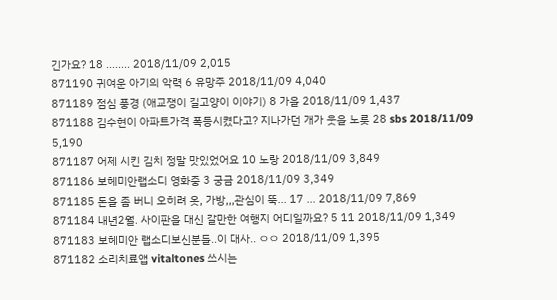긴가요? 18 ........ 2018/11/09 2,015
871190 귀여운 아기의 악력 6 유망주 2018/11/09 4,040
871189 점심 풍경 (애교쟁이 길고양이 이야기) 8 가을 2018/11/09 1,437
871188 김수현이 아파트가격 폭등시켰다고? 지나가던 개가 웃을 노릇 28 sbs 2018/11/09 5,190
871187 어제 시킨 김치 정말 맛있었어요 10 노랑 2018/11/09 3,849
871186 보헤미안랩소디 영화중 3 궁금 2018/11/09 3,349
871185 돈을 좀 버니 오히려 옷, 가방,,,관심이 뚝... 17 ... 2018/11/09 7,869
871184 내년2월. 사이판을 대신 갈만한 여행지 어디일까요? 5 11 2018/11/09 1,349
871183 보헤미안 랩소디보신분들..이 대사.. ㅇㅇ 2018/11/09 1,395
871182 소리치료앱 vitaltones 쓰시는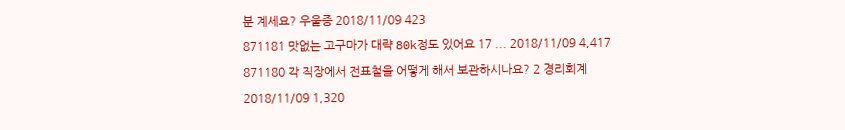분 계세요? 우울증 2018/11/09 423
871181 맛없는 고구마가 대략 80k정도 있어요 17 ... 2018/11/09 4,417
871180 각 직장에서 전표철을 어떻게 해서 보관하시나요? 2 경리회계 2018/11/09 1,320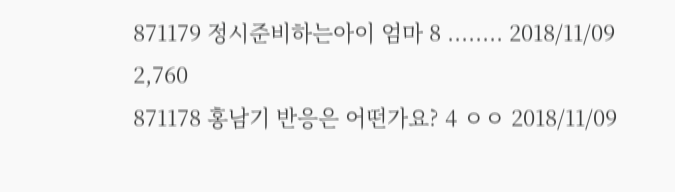871179 정시준비하는아이 엄마 8 ........ 2018/11/09 2,760
871178 홍남기 반응은 어떤가요? 4 ㅇㅇ 2018/11/09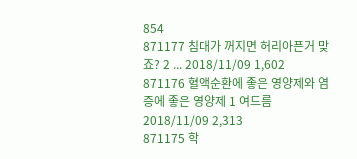854
871177 침대가 꺼지면 허리아픈거 맞죠? 2 ... 2018/11/09 1,602
871176 혈액순환에 좋은 영양제와 염증에 좋은 영양제 1 여드름 2018/11/09 2,313
871175 학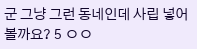군 그냥 그런 동네인데 사립 넣어볼까요? 5 ㅇㅇ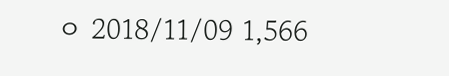ㅇ 2018/11/09 1,566